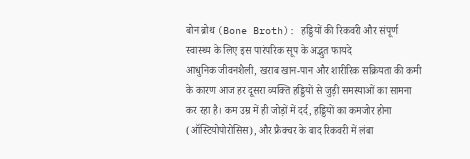बोन ब्रोथ (Bone Broth): हड्डियों की रिकवरी और संपूर्ण स्वास्थ्य के लिए इस पारंपरिक सूप के अद्भुत फायदे
आधुनिक जीवनशैली, खराब खान-पान और शारीरिक सक्रियता की कमी के कारण आज हर दूसरा व्यक्ति हड्डियों से जुड़ी समस्याओं का सामना कर रहा है। कम उम्र में ही जोड़ों में दर्द, हड्डियों का कमजोर होना (ऑस्टियोपोरोसिस), और फ्रैक्चर के बाद रिकवरी में लंबा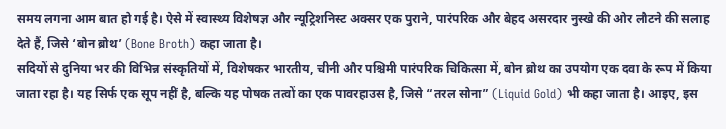समय लगना आम बात हो गई है। ऐसे में स्वास्थ्य विशेषज्ञ और न्यूट्रिशनिस्ट अक्सर एक पुराने, पारंपरिक और बेहद असरदार नुस्खे की ओर लौटने की सलाह देते हैं, जिसे ‘बोन ब्रोथ’ (Bone Broth) कहा जाता है।
सदियों से दुनिया भर की विभिन्न संस्कृतियों में, विशेषकर भारतीय, चीनी और पश्चिमी पारंपरिक चिकित्सा में, बोन ब्रोथ का उपयोग एक दवा के रूप में किया जाता रहा है। यह सिर्फ एक सूप नहीं है, बल्कि यह पोषक तत्वों का एक पावरहाउस है, जिसे “तरल सोना” (Liquid Gold) भी कहा जाता है। आइए, इस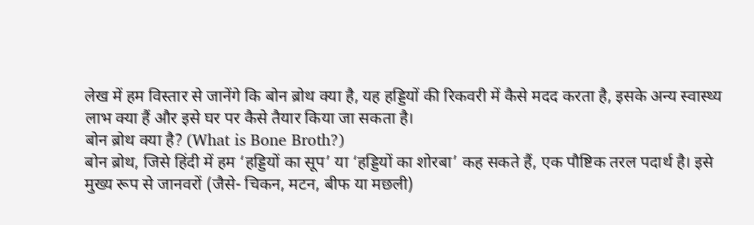लेख में हम विस्तार से जानेंगे कि बोन ब्रोथ क्या है, यह हड्डियों की रिकवरी में कैसे मदद करता है, इसके अन्य स्वास्थ्य लाभ क्या हैं और इसे घर पर कैसे तैयार किया जा सकता है।
बोन ब्रोथ क्या है? (What is Bone Broth?)
बोन ब्रोथ, जिसे हिंदी में हम ‘हड्डियों का सूप’ या ‘हड्डियों का शोरबा’ कह सकते हैं, एक पौष्टिक तरल पदार्थ है। इसे मुख्य रूप से जानवरों (जैसे- चिकन, मटन, बीफ या मछली)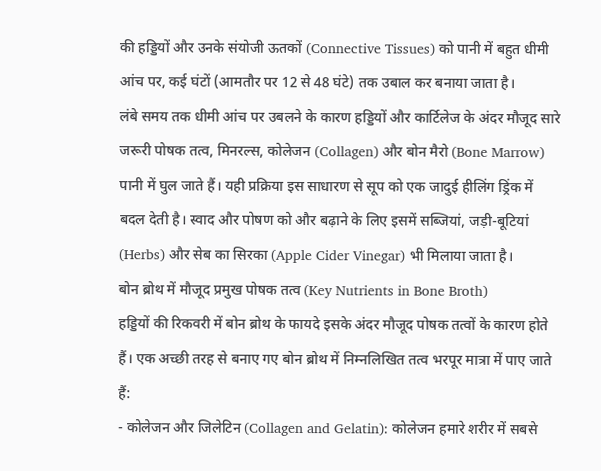की हड्डियों और उनके संयोजी ऊतकों (Connective Tissues) को पानी में बहुत धीमी आंच पर, कई घंटों (आमतौर पर 12 से 48 घंटे) तक उबाल कर बनाया जाता है।
लंबे समय तक धीमी आंच पर उबलने के कारण हड्डियों और कार्टिलेज के अंदर मौजूद सारे जरूरी पोषक तत्व, मिनरल्स, कोलेजन (Collagen) और बोन मैरो (Bone Marrow) पानी में घुल जाते हैं। यही प्रक्रिया इस साधारण से सूप को एक जादुई हीलिंग ड्रिंक में बदल देती है। स्वाद और पोषण को और बढ़ाने के लिए इसमें सब्जियां, जड़ी-बूटियां (Herbs) और सेब का सिरका (Apple Cider Vinegar) भी मिलाया जाता है।
बोन ब्रोथ में मौजूद प्रमुख पोषक तत्व (Key Nutrients in Bone Broth)
हड्डियों की रिकवरी में बोन ब्रोथ के फायदे इसके अंदर मौजूद पोषक तत्वों के कारण होते हैं। एक अच्छी तरह से बनाए गए बोन ब्रोथ में निम्नलिखित तत्व भरपूर मात्रा में पाए जाते हैं:
- कोलेजन और जिलेटिन (Collagen and Gelatin): कोलेजन हमारे शरीर में सबसे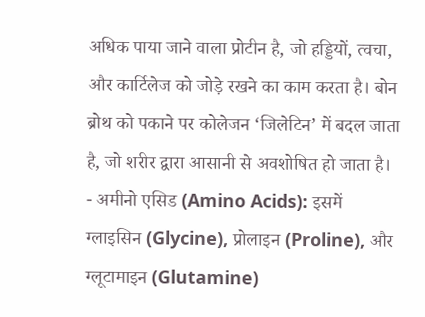अधिक पाया जाने वाला प्रोटीन है, जो हड्डियों, त्वचा, और कार्टिलेज को जोड़े रखने का काम करता है। बोन ब्रोथ को पकाने पर कोलेजन ‘जिलेटिन’ में बदल जाता है, जो शरीर द्वारा आसानी से अवशोषित हो जाता है।
- अमीनो एसिड (Amino Acids): इसमें ग्लाइसिन (Glycine), प्रोलाइन (Proline), और ग्लूटामाइन (Glutamine)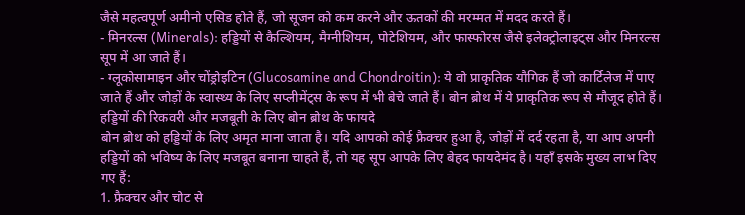जैसे महत्वपूर्ण अमीनो एसिड होते हैं, जो सूजन को कम करने और ऊतकों की मरम्मत में मदद करते हैं।
- मिनरल्स (Minerals): हड्डियों से कैल्शियम, मैग्नीशियम, पोटेशियम, और फास्फोरस जैसे इलेक्ट्रोलाइट्स और मिनरल्स सूप में आ जाते हैं।
- ग्लूकोसामाइन और चोंड्रोइटिन (Glucosamine and Chondroitin): ये वो प्राकृतिक यौगिक हैं जो कार्टिलेज में पाए जाते हैं और जोड़ों के स्वास्थ्य के लिए सप्लीमेंट्स के रूप में भी बेचे जाते हैं। बोन ब्रोथ में ये प्राकृतिक रूप से मौजूद होते हैं।
हड्डियों की रिकवरी और मजबूती के लिए बोन ब्रोथ के फायदे
बोन ब्रोथ को हड्डियों के लिए अमृत माना जाता है। यदि आपको कोई फ्रैक्चर हुआ है, जोड़ों में दर्द रहता है, या आप अपनी हड्डियों को भविष्य के लिए मजबूत बनाना चाहते हैं, तो यह सूप आपके लिए बेहद फायदेमंद है। यहाँ इसके मुख्य लाभ दिए गए हैं:
1. फ्रैक्चर और चोट से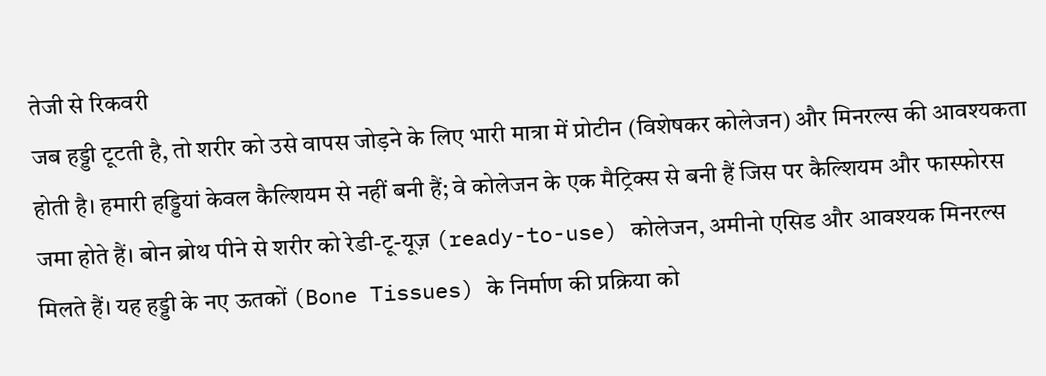तेजी से रिकवरी
जब हड्डी टूटती है, तो शरीर को उसे वापस जोड़ने के लिए भारी मात्रा में प्रोटीन (विशेषकर कोलेजन) और मिनरल्स की आवश्यकता होती है। हमारी हड्डियां केवल कैल्शियम से नहीं बनी हैं; वे कोलेजन के एक मैट्रिक्स से बनी हैं जिस पर कैल्शियम और फास्फोरस जमा होते हैं। बोन ब्रोथ पीने से शरीर को रेडी-टू-यूज़ (ready-to-use) कोलेजन, अमीनो एसिड और आवश्यक मिनरल्स मिलते हैं। यह हड्डी के नए ऊतकों (Bone Tissues) के निर्माण की प्रक्रिया को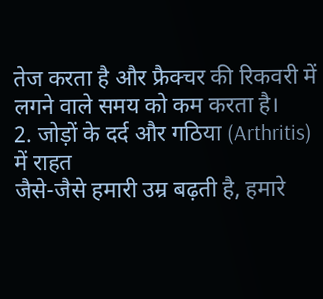तेज करता है और फ्रैक्चर की रिकवरी में लगने वाले समय को कम करता है।
2. जोड़ों के दर्द और गठिया (Arthritis) में राहत
जैसे-जैसे हमारी उम्र बढ़ती है, हमारे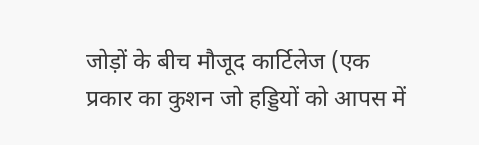जोड़ों के बीच मौजूद कार्टिलेज (एक प्रकार का कुशन जो हड्डियों को आपस में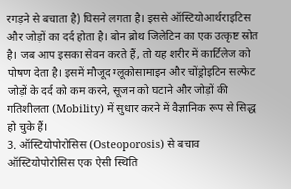रगड़ने से बचाता है) घिसने लगता है। इससे ऑस्टियोआर्थराइटिस और जोड़ों का दर्द होता है। बोन ब्रोथ जिलेटिन का एक उत्कृष्ट स्रोत है। जब आप इसका सेवन करते हैं, तो यह शरीर में कार्टिलेज को पोषण देता है। इसमें मौजूद ग्लूकोसामाइन और चोंड्रोइटिन सल्फेट जोड़ों के दर्द को कम करने, सूजन को घटाने और जोड़ों की गतिशीलता (Mobility) में सुधार करने में वैज्ञानिक रूप से सिद्ध हो चुके हैं।
3. ऑस्टियोपोरोसिस (Osteoporosis) से बचाव
ऑस्टियोपोरोसिस एक ऐसी स्थिति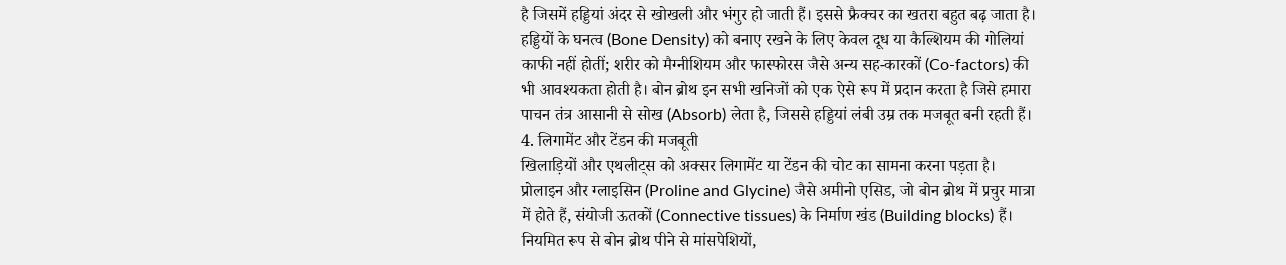है जिसमें हड्डियां अंदर से खोखली और भंगुर हो जाती हैं। इससे फ्रैक्चर का खतरा बहुत बढ़ जाता है। हड्डियों के घनत्व (Bone Density) को बनाए रखने के लिए केवल दूध या कैल्शियम की गोलियां काफी नहीं होतीं; शरीर को मैग्नीशियम और फास्फोरस जैसे अन्य सह-कारकों (Co-factors) की भी आवश्यकता होती है। बोन ब्रोथ इन सभी खनिजों को एक ऐसे रूप में प्रदान करता है जिसे हमारा पाचन तंत्र आसानी से सोख (Absorb) लेता है, जिससे हड्डियां लंबी उम्र तक मजबूत बनी रहती हैं।
4. लिगामेंट और टेंडन की मजबूती
खिलाड़ियों और एथलीट्स को अक्सर लिगामेंट या टेंडन की चोट का सामना करना पड़ता है। प्रोलाइन और ग्लाइसिन (Proline and Glycine) जैसे अमीनो एसिड, जो बोन ब्रोथ में प्रचुर मात्रा में होते हैं, संयोजी ऊतकों (Connective tissues) के निर्माण खंड (Building blocks) हैं। नियमित रूप से बोन ब्रोथ पीने से मांसपेशियों,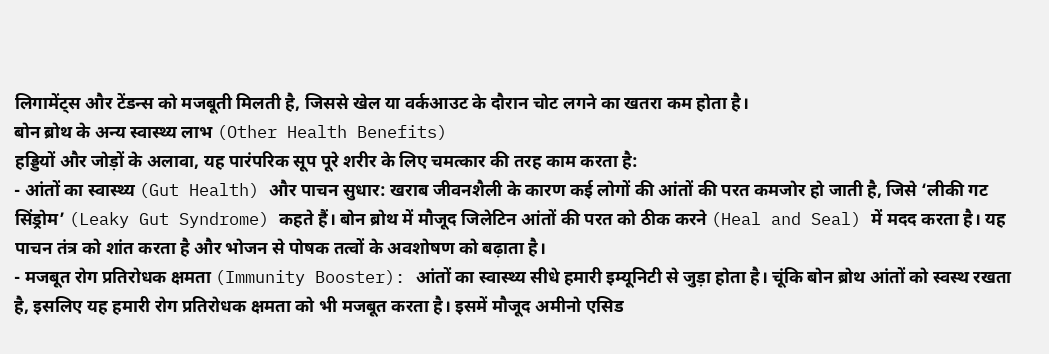लिगामेंट्स और टेंडन्स को मजबूती मिलती है, जिससे खेल या वर्कआउट के दौरान चोट लगने का खतरा कम होता है।
बोन ब्रोथ के अन्य स्वास्थ्य लाभ (Other Health Benefits)
हड्डियों और जोड़ों के अलावा, यह पारंपरिक सूप पूरे शरीर के लिए चमत्कार की तरह काम करता है:
- आंतों का स्वास्थ्य (Gut Health) और पाचन सुधार: खराब जीवनशैली के कारण कई लोगों की आंतों की परत कमजोर हो जाती है, जिसे ‘लीकी गट सिंड्रोम’ (Leaky Gut Syndrome) कहते हैं। बोन ब्रोथ में मौजूद जिलेटिन आंतों की परत को ठीक करने (Heal and Seal) में मदद करता है। यह पाचन तंत्र को शांत करता है और भोजन से पोषक तत्वों के अवशोषण को बढ़ाता है।
- मजबूत रोग प्रतिरोधक क्षमता (Immunity Booster): आंतों का स्वास्थ्य सीधे हमारी इम्यूनिटी से जुड़ा होता है। चूंकि बोन ब्रोथ आंतों को स्वस्थ रखता है, इसलिए यह हमारी रोग प्रतिरोधक क्षमता को भी मजबूत करता है। इसमें मौजूद अमीनो एसिड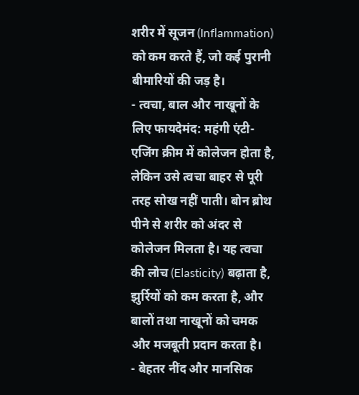शरीर में सूजन (Inflammation) को कम करते हैं, जो कई पुरानी बीमारियों की जड़ है।
- त्वचा, बाल और नाखूनों के लिए फायदेमंद: महंगी एंटी-एजिंग क्रीम में कोलेजन होता है, लेकिन उसे त्वचा बाहर से पूरी तरह सोख नहीं पाती। बोन ब्रोथ पीने से शरीर को अंदर से कोलेजन मिलता है। यह त्वचा की लोच (Elasticity) बढ़ाता है, झुर्रियों को कम करता है, और बालों तथा नाखूनों को चमक और मजबूती प्रदान करता है।
- बेहतर नींद और मानसिक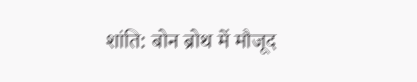शांति: बोन ब्रोथ में मौजूद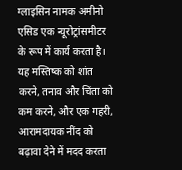ग्लाइसिन नामक अमीनो एसिड एक न्यूरोट्रांसमीटर के रूप में कार्य करता है। यह मस्तिष्क को शांत करने, तनाव और चिंता को कम करने, और एक गहरी, आरामदायक नींद को बढ़ावा देने में मदद करता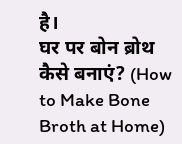है।
घर पर बोन ब्रोथ कैसे बनाएं? (How to Make Bone Broth at Home)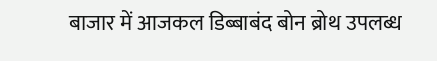बाजार में आजकल डिब्बाबंद बोन ब्रोथ उपलब्ध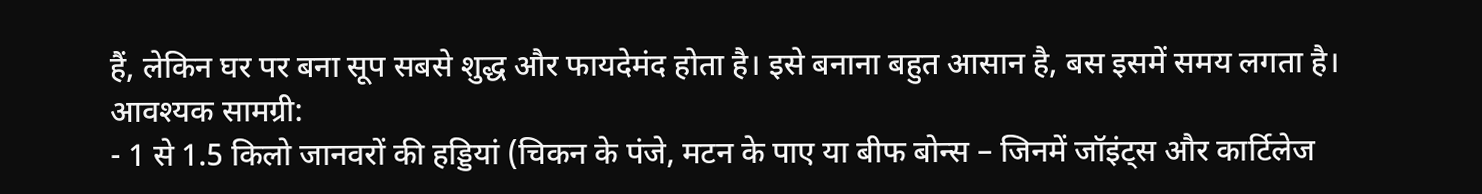हैं, लेकिन घर पर बना सूप सबसे शुद्ध और फायदेमंद होता है। इसे बनाना बहुत आसान है, बस इसमें समय लगता है।
आवश्यक सामग्री:
- 1 से 1.5 किलो जानवरों की हड्डियां (चिकन के पंजे, मटन के पाए या बीफ बोन्स – जिनमें जॉइंट्स और कार्टिलेज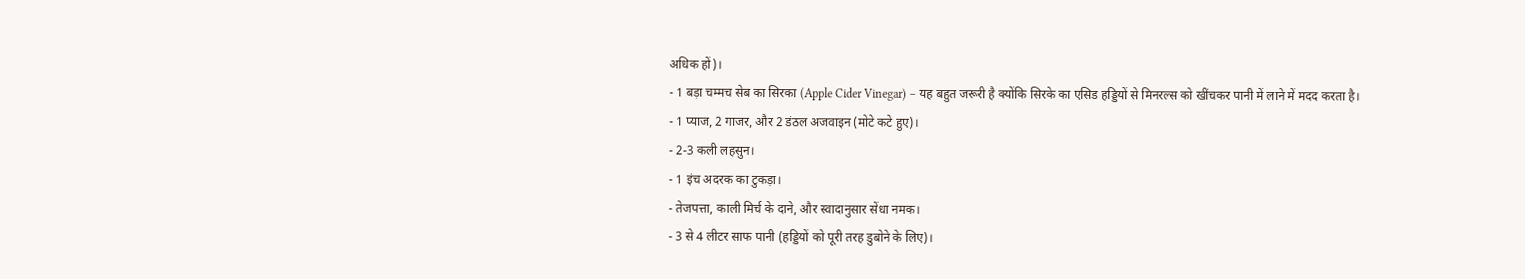अधिक हों)।
- 1 बड़ा चम्मच सेब का सिरका (Apple Cider Vinegar) – यह बहुत जरूरी है क्योंकि सिरके का एसिड हड्डियों से मिनरल्स को खींचकर पानी में लाने में मदद करता है।
- 1 प्याज, 2 गाजर, और 2 डंठल अजवाइन (मोटे कटे हुए)।
- 2-3 कली लहसुन।
- 1 इंच अदरक का टुकड़ा।
- तेजपत्ता, काली मिर्च के दाने, और स्वादानुसार सेंधा नमक।
- 3 से 4 लीटर साफ पानी (हड्डियों को पूरी तरह डुबोने के लिए)।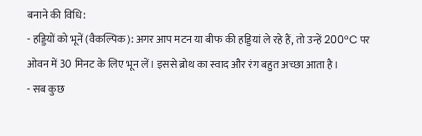बनाने की विधि:
- हड्डियों को भूनें (वैकल्पिक): अगर आप मटन या बीफ की हड्डियां ले रहे हैं, तो उन्हें 200°C पर ओवन में 30 मिनट के लिए भून लें। इससे ब्रोथ का स्वाद और रंग बहुत अच्छा आता है।
- सब कुछ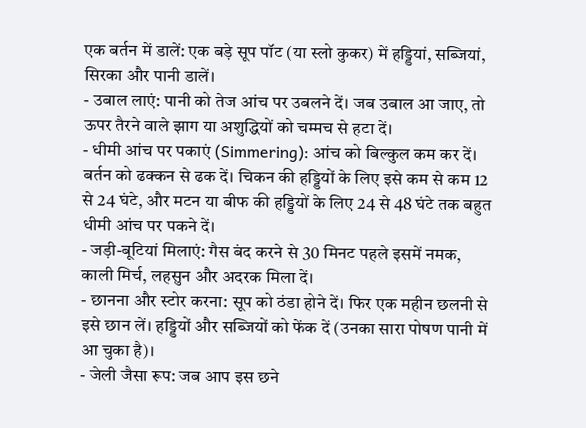एक बर्तन में डालें: एक बड़े सूप पॉट (या स्लो कुकर) में हड्डियां, सब्जियां, सिरका और पानी डालें।
- उबाल लाएं: पानी को तेज आंच पर उबलने दें। जब उबाल आ जाए, तो ऊपर तैरने वाले झाग या अशुद्धियों को चम्मच से हटा दें।
- धीमी आंच पर पकाएं (Simmering): आंच को बिल्कुल कम कर दें। बर्तन को ढक्कन से ढक दें। चिकन की हड्डियों के लिए इसे कम से कम 12 से 24 घंटे, और मटन या बीफ की हड्डियों के लिए 24 से 48 घंटे तक बहुत धीमी आंच पर पकने दें।
- जड़ी-बूटियां मिलाएं: गैस बंद करने से 30 मिनट पहले इसमें नमक, काली मिर्च, लहसुन और अदरक मिला दें।
- छानना और स्टोर करना: सूप को ठंडा होने दें। फिर एक महीन छलनी से इसे छान लें। हड्डियों और सब्जियों को फेंक दें (उनका सारा पोषण पानी में आ चुका है)।
- जेली जैसा रूप: जब आप इस छने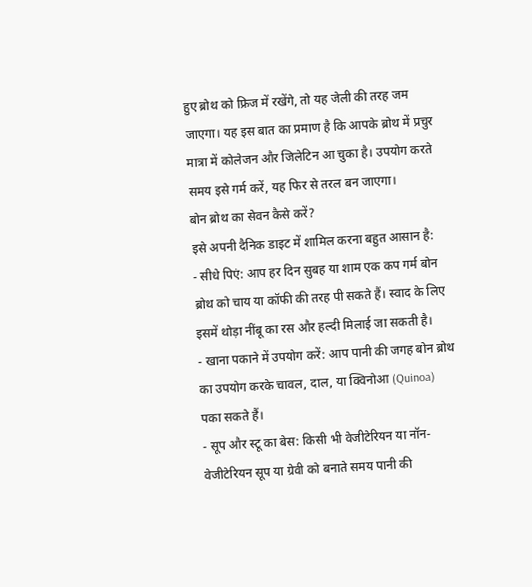हुए ब्रोथ को फ्रिज में रखेंगे, तो यह जेली की तरह जम जाएगा। यह इस बात का प्रमाण है कि आपके ब्रोथ में प्रचुर मात्रा में कोलेजन और जिलेटिन आ चुका है। उपयोग करते समय इसे गर्म करें, यह फिर से तरल बन जाएगा।
बोन ब्रोथ का सेवन कैसे करें?
इसे अपनी दैनिक डाइट में शामिल करना बहुत आसान है:
- सीधे पिएं: आप हर दिन सुबह या शाम एक कप गर्म बोन ब्रोथ को चाय या कॉफी की तरह पी सकते हैं। स्वाद के लिए इसमें थोड़ा नींबू का रस और हल्दी मिलाई जा सकती है।
- खाना पकाने में उपयोग करें: आप पानी की जगह बोन ब्रोथ का उपयोग करके चावल, दाल, या क्विनोआ (Quinoa) पका सकते हैं।
- सूप और स्टू का बेस: किसी भी वेजीटेरियन या नॉन-वेजीटेरियन सूप या ग्रेवी को बनाते समय पानी की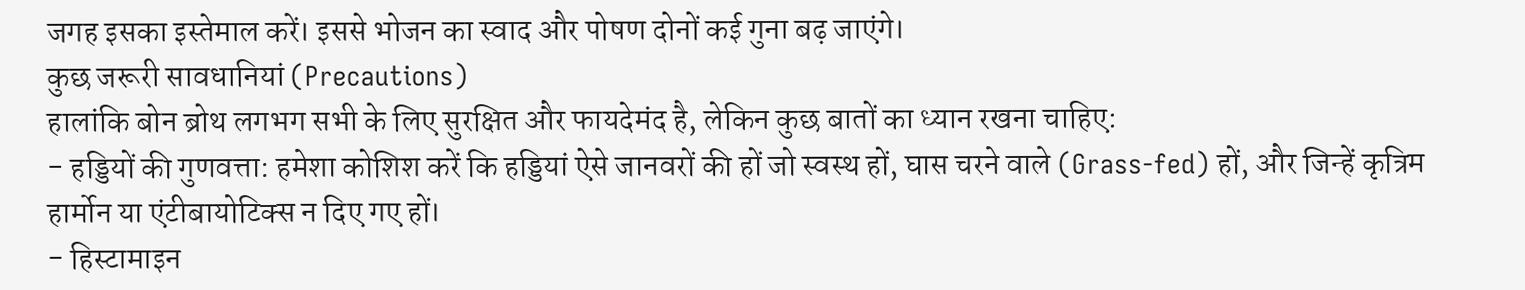जगह इसका इस्तेमाल करें। इससे भोजन का स्वाद और पोषण दोनों कई गुना बढ़ जाएंगे।
कुछ जरूरी सावधानियां (Precautions)
हालांकि बोन ब्रोथ लगभग सभी के लिए सुरक्षित और फायदेमंद है, लेकिन कुछ बातों का ध्यान रखना चाहिए:
- हड्डियों की गुणवत्ता: हमेशा कोशिश करें कि हड्डियां ऐसे जानवरों की हों जो स्वस्थ हों, घास चरने वाले (Grass-fed) हों, और जिन्हें कृत्रिम हार्मोन या एंटीबायोटिक्स न दिए गए हों।
- हिस्टामाइन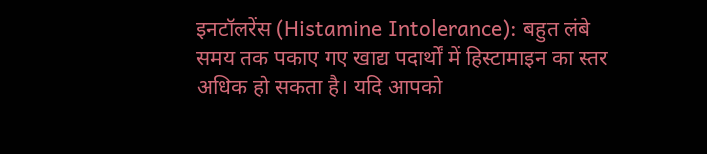इनटॉलरेंस (Histamine Intolerance): बहुत लंबे समय तक पकाए गए खाद्य पदार्थों में हिस्टामाइन का स्तर अधिक हो सकता है। यदि आपको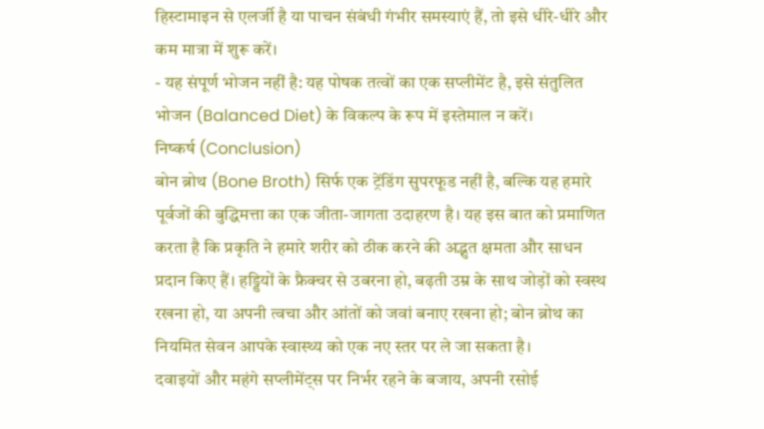हिस्टामाइन से एलर्जी है या पाचन संबंधी गंभीर समस्याएं हैं, तो इसे धीरे-धीरे और कम मात्रा में शुरू करें।
- यह संपूर्ण भोजन नहीं है: यह पोषक तत्वों का एक सप्लीमेंट है, इसे संतुलित भोजन (Balanced Diet) के विकल्प के रूप में इस्तेमाल न करें।
निष्कर्ष (Conclusion)
बोन ब्रोथ (Bone Broth) सिर्फ एक ट्रेंडिंग सुपरफूड नहीं है, बल्कि यह हमारे पूर्वजों की बुद्धिमत्ता का एक जीता-जागता उदाहरण है। यह इस बात को प्रमाणित करता है कि प्रकृति ने हमारे शरीर को ठीक करने की अद्भुत क्षमता और साधन प्रदान किए हैं। हड्डियों के फ्रैक्चर से उबरना हो, बढ़ती उम्र के साथ जोड़ों को स्वस्थ रखना हो, या अपनी त्वचा और आंतों को जवां बनाए रखना हो; बोन ब्रोथ का नियमित सेवन आपके स्वास्थ्य को एक नए स्तर पर ले जा सकता है।
दवाइयों और महंगे सप्लीमेंट्स पर निर्भर रहने के बजाय, अपनी रसोई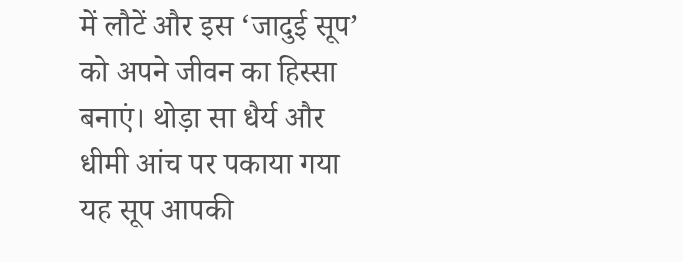में लौटें और इस ‘जादुई सूप’ को अपने जीवन का हिस्सा बनाएं। थोड़ा सा धैर्य और धीमी आंच पर पकाया गया यह सूप आपकी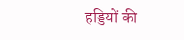हड्डियों की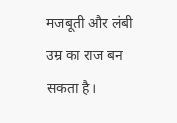मजबूती और लंबी उम्र का राज बन सकता है।